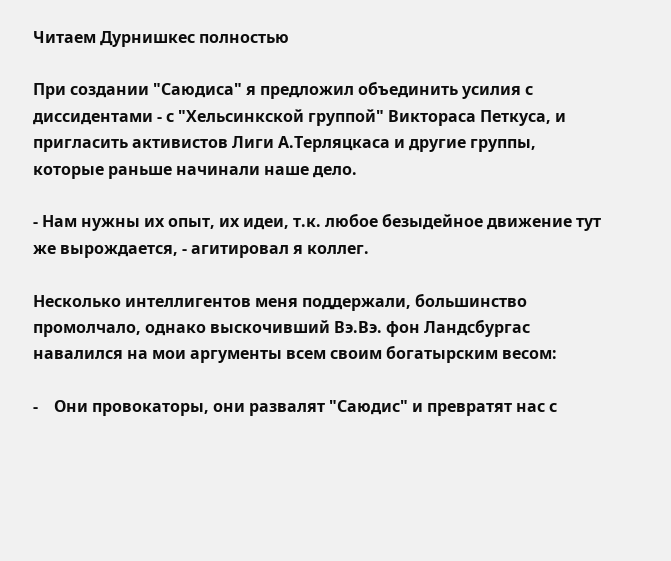Читаем Дурнишкес полностью

При создании "Саюдиса" я предложил объединить усилия с диссидентами - с "Хельсинкской группой" Виктораса Петкуса, и пригласить активистов Лиги А.Терляцкаса и другие группы, которые раньше начинали наше дело.

- Нам нужны их опыт, их идеи, т.к. любое безыдейное движение тут же вырождается, - агитировал я коллег.

Несколько интеллигентов меня поддержали, большинство промолчало, однако выскочивший Вэ.Вэ. фон Ландсбургас навалился на мои аргументы всем своим богатырским весом:

-    Они провокаторы, они развалят "Саюдис" и превратят нас с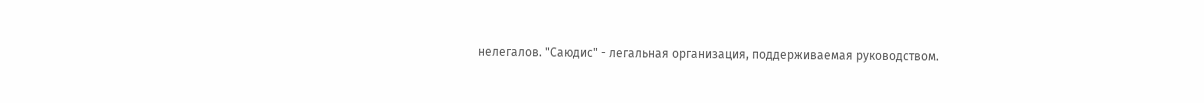нелегалов. "Саюдис" - легальная организация, поддерживаемая руководством.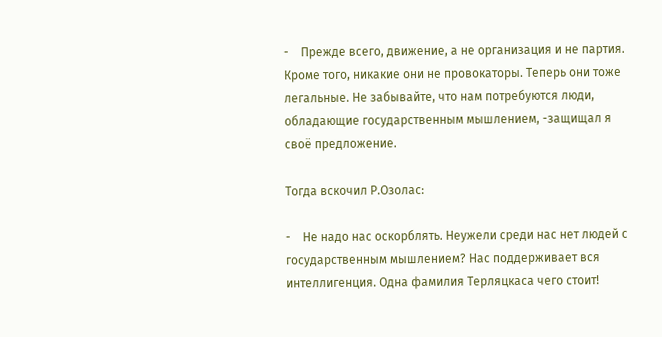-    Прежде всего, движение, а не организация и не партия. Кроме того, никакие они не провокаторы. Теперь они тоже легальные. Не забывайте, что нам потребуются люди, обладающие государственным мышлением, -защищал я своё предложение.

Тогда вскочил Р.Озолас:

-    Не надо нас оскорблять. Неужели среди нас нет людей с государственным мышлением? Нас поддерживает вся интеллигенция. Одна фамилия Терляцкаса чего стоит!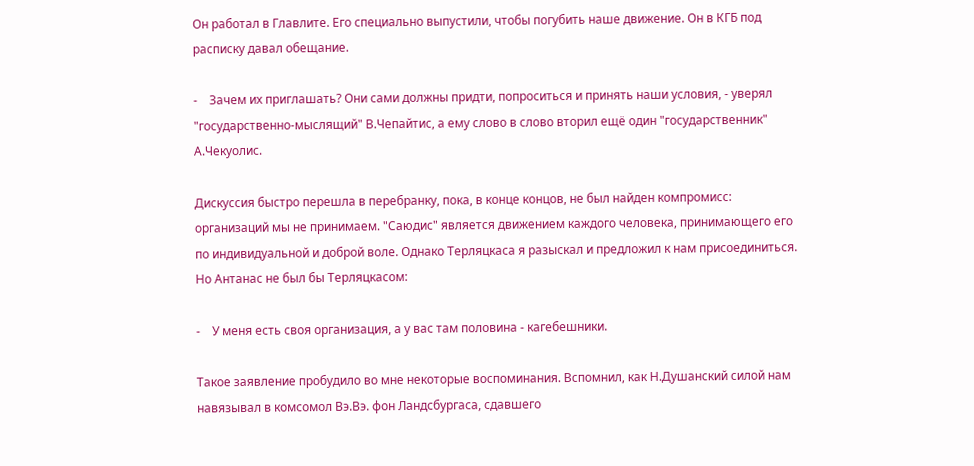Он работал в Главлите. Его специально выпустили, чтобы погубить наше движение. Он в КГБ под расписку давал обещание.

-    Зачем их приглашать? Они сами должны придти, попроситься и принять наши условия, - уверял "государственно-мыслящий" В.Чепайтис, а ему слово в слово вторил ещё один "государственник" А.Чекуолис.

Дискуссия быстро перешла в перебранку, пока, в конце концов, не был найден компромисс: организаций мы не принимаем. "Саюдис" является движением каждого человека, принимающего его по индивидуальной и доброй воле. Однако Терляцкаса я разыскал и предложил к нам присоединиться. Но Антанас не был бы Терляцкасом:

-    У меня есть своя организация, а у вас там половина - кагебешники.

Такое заявление пробудило во мне некоторые воспоминания. Вспомнил, как Н.Душанский силой нам навязывал в комсомол Вэ.Вэ. фон Ландсбургаса, сдавшего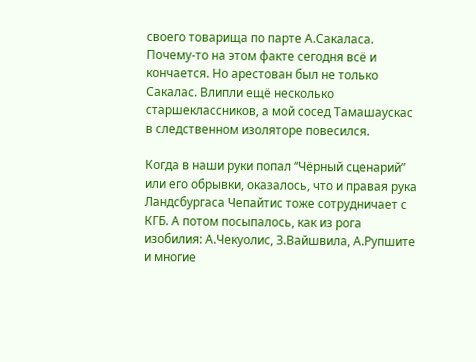своего товарища по парте А.Сакаласа. Почему-то на этом факте сегодня всё и кончается. Но арестован был не только Сакалас. Влипли ещё несколько старшеклассников, а мой сосед Тамашаускас в следственном изоляторе повесился.

Когда в наши руки попал ‘‘Чёрный сценарий” или его обрывки, оказалось, что и правая рука Ландсбургаса Чепайтис тоже сотрудничает с КГБ. А потом посыпалось, как из рога изобилия: А.Чекуолис, З.Вайшвила, А.Рупшите и многие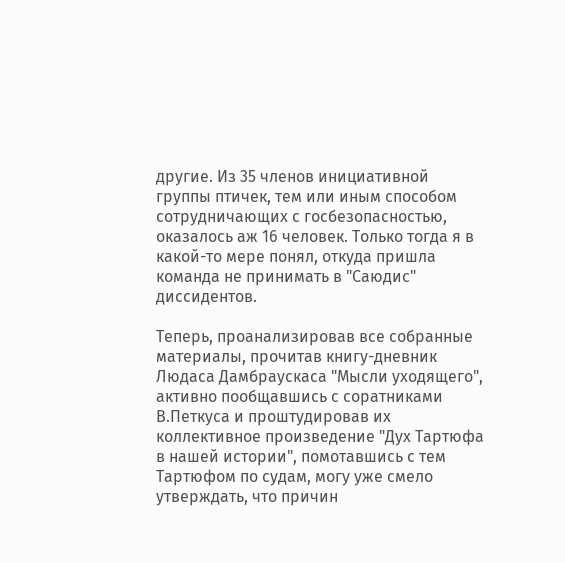другие. Из 35 членов инициативной группы птичек, тем или иным способом сотрудничающих с госбезопасностью, оказалось аж 16 человек. Только тогда я в какой-то мере понял, откуда пришла команда не принимать в "Саюдис" диссидентов.

Теперь, проанализировав все собранные материалы, прочитав книгу-дневник Людаса Дамбраускаса "Мысли уходящего", активно пообщавшись с соратниками В.Петкуса и проштудировав их коллективное произведение "Дух Тартюфа в нашей истории", помотавшись с тем Тартюфом по судам, могу уже смело утверждать, что причин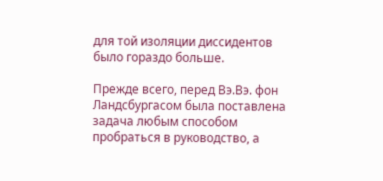для той изоляции диссидентов было гораздо больше.

Прежде всего, перед Вэ.Вэ. фон Ландсбургасом была поставлена задача любым способом пробраться в руководство, а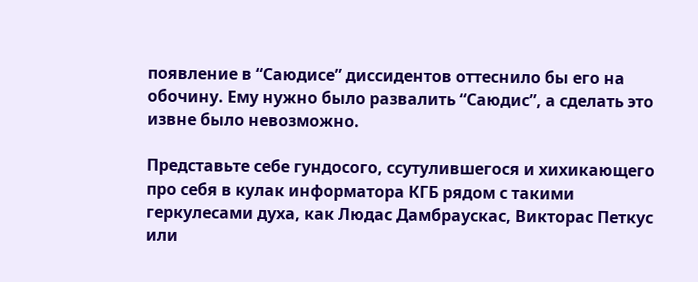появление в “Саюдисе” диссидентов оттеснило бы его на обочину. Ему нужно было развалить “Саюдис”, а сделать это извне было невозможно.

Представьте себе гундосого, ссутулившегося и хихикающего про себя в кулак информатора КГБ рядом с такими геркулесами духа, как Людас Дамбраускас, Викторас Петкус или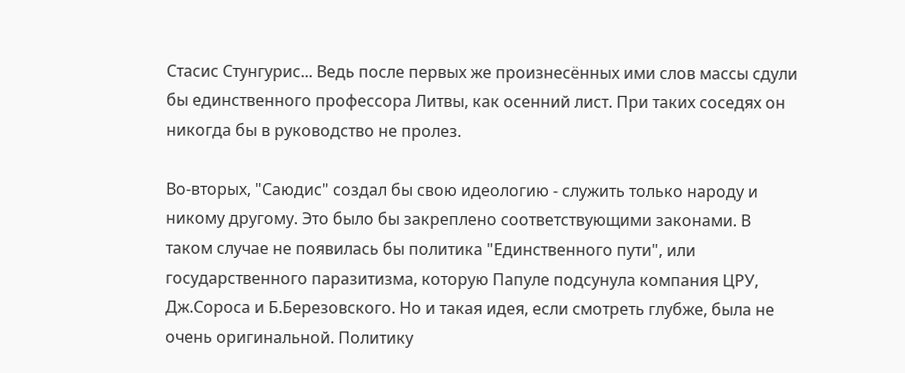Стасис Стунгурис... Ведь после первых же произнесённых ими слов массы сдули бы единственного профессора Литвы, как осенний лист. При таких соседях он никогда бы в руководство не пролез.

Во-вторых, "Саюдис" создал бы свою идеологию - служить только народу и никому другому. Это было бы закреплено соответствующими законами. В таком случае не появилась бы политика "Единственного пути", или государственного паразитизма, которую Папуле подсунула компания ЦРУ, Дж.Сороса и Б.Березовского. Но и такая идея, если смотреть глубже, была не очень оригинальной. Политику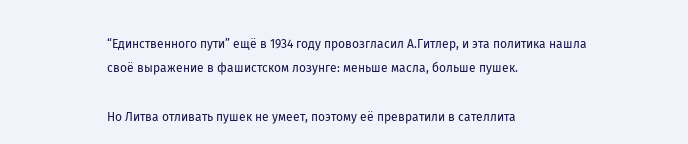“Единственного пути” ещё в 1934 году провозгласил А.Гитлер, и эта политика нашла своё выражение в фашистском лозунге: меньше масла, больше пушек.

Но Литва отливать пушек не умеет, поэтому её превратили в сателлита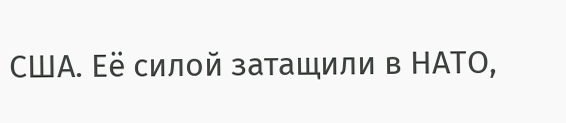США. Её силой затащили в НАТО,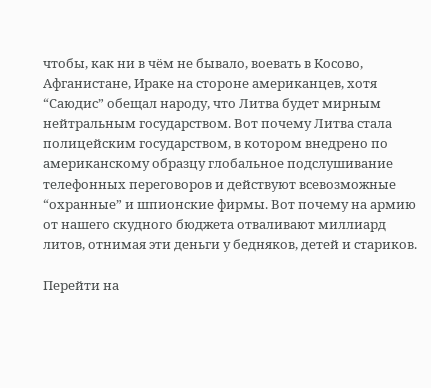чтобы, как ни в чём не бывало, воевать в Косово, Афганистане, Ираке на стороне американцев, хотя “Саюдис” обещал народу, что Литва будет мирным нейтральным государством. Вот почему Литва стала полицейским государством, в котором внедрено по американскому образцу глобальное подслушивание телефонных переговоров и действуют всевозможные “охранные” и шпионские фирмы. Вот почему на армию от нашего скудного бюджета отваливают миллиард литов, отнимая эти деньги у бедняков, детей и стариков.

Перейти на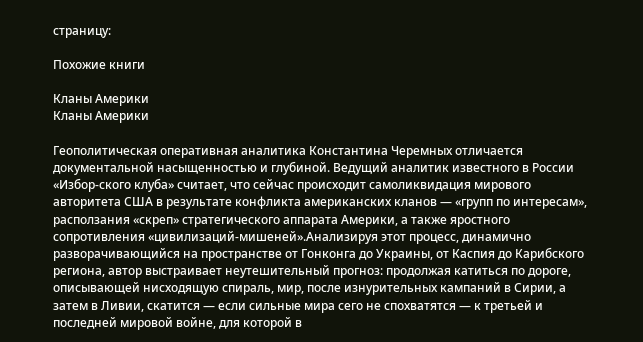страницу:

Похожие книги

Кланы Америки
Кланы Америки

Геополитическая оперативная аналитика Константина Черемных отличается документальной насыщенностью и глубиной. Ведущий аналитик известного в России «Избор-ского клуба» считает, что сейчас происходит самоликвидация мирового авторитета США в результате конфликта американских кланов — «групп по интересам», расползания «скреп» стратегического аппарата Америки, а также яростного сопротивления «цивилизаций-мишеней».Анализируя этот процесс, динамично разворачивающийся на пространстве от Гонконга до Украины, от Каспия до Карибского региона, автор выстраивает неутешительный прогноз: продолжая катиться по дороге, описывающей нисходящую спираль, мир, после изнурительных кампаний в Сирии, а затем в Ливии, скатится — если сильные мира сего не спохватятся — к третьей и последней мировой войне, для которой в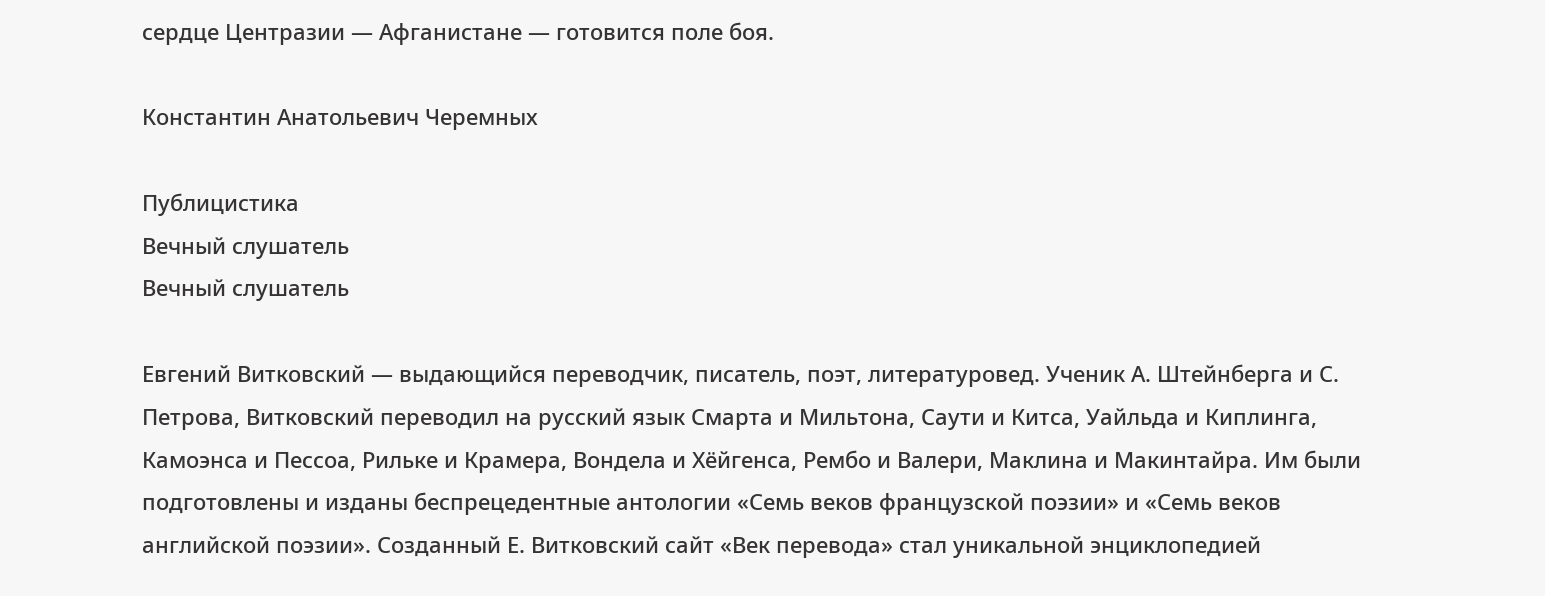сердце Центразии — Афганистане — готовится поле боя.

Константин Анатольевич Черемных

Публицистика
Вечный слушатель
Вечный слушатель

Евгений Витковский — выдающийся переводчик, писатель, поэт, литературовед. Ученик А. Штейнберга и С. Петрова, Витковский переводил на русский язык Смарта и Мильтона, Саути и Китса, Уайльда и Киплинга, Камоэнса и Пессоа, Рильке и Крамера, Вондела и Хёйгенса, Рембо и Валери, Маклина и Макинтайра. Им были подготовлены и изданы беспрецедентные антологии «Семь веков французской поэзии» и «Семь веков английской поэзии». Созданный Е. Витковский сайт «Век перевода» стал уникальной энциклопедией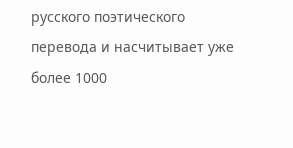русского поэтического перевода и насчитывает уже более 1000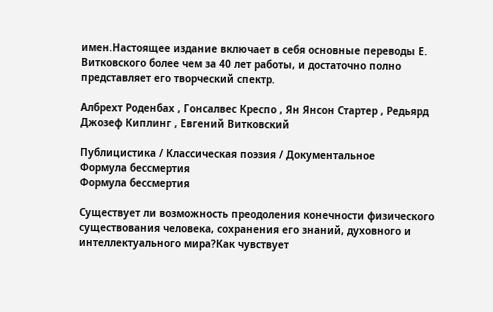имен.Настоящее издание включает в себя основные переводы Е. Витковского более чем за 40 лет работы, и достаточно полно представляет его творческий спектр.

Албрехт Роденбах , Гонсалвес Креспо , Ян Янсон Стартер , Редьярд Джозеф Киплинг , Евгений Витковский

Публицистика / Классическая поэзия / Документальное
Формула бессмертия
Формула бессмертия

Существует ли возможность преодоления конечности физического существования человека, сохранения его знаний, духовного и интеллектуального мира?Как чувствует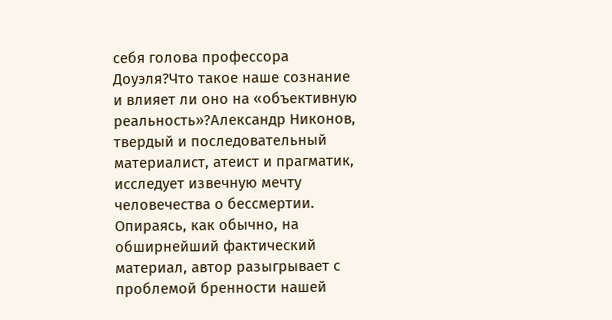себя голова профессора Доуэля?Что такое наше сознание и влияет ли оно на «объективную реальность»?Александр Никонов, твердый и последовательный материалист, атеист и прагматик, исследует извечную мечту человечества о бессмертии. Опираясь, как обычно, на обширнейший фактический материал, автор разыгрывает с проблемой бренности нашей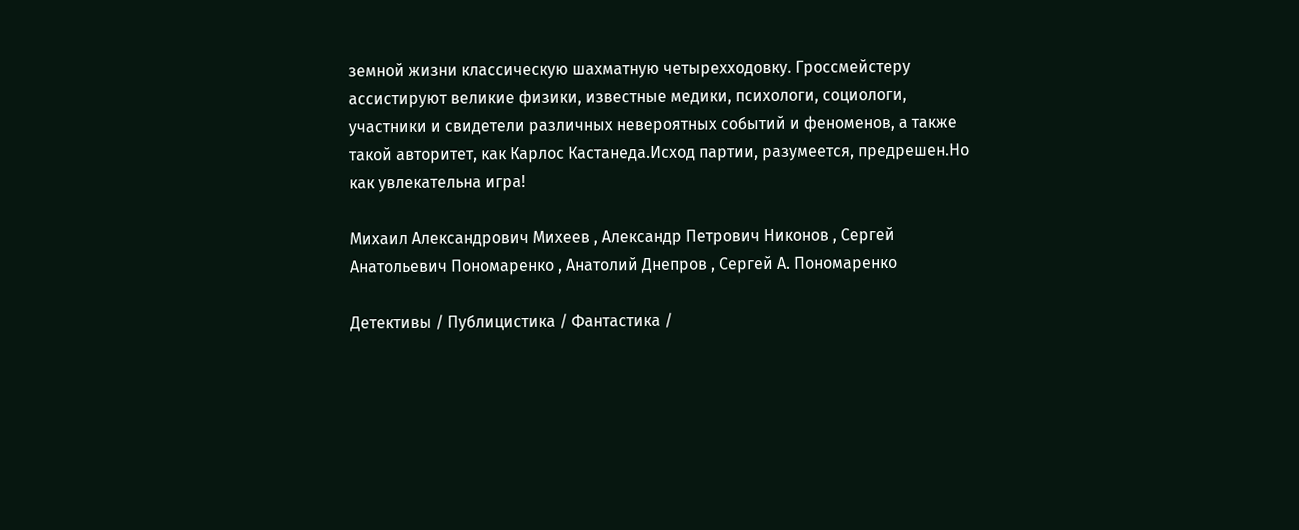земной жизни классическую шахматную четырехходовку. Гроссмейстеру ассистируют великие физики, известные медики, психологи, социологи, участники и свидетели различных невероятных событий и феноменов, а также такой авторитет, как Карлос Кастанеда.Исход партии, разумеется, предрешен.Но как увлекательна игра!

Михаил Александрович Михеев , Александр Петрович Никонов , Сергей Анатольевич Пономаренко , Анатолий Днепров , Сергей А. Пономаренко

Детективы / Публицистика / Фантастика /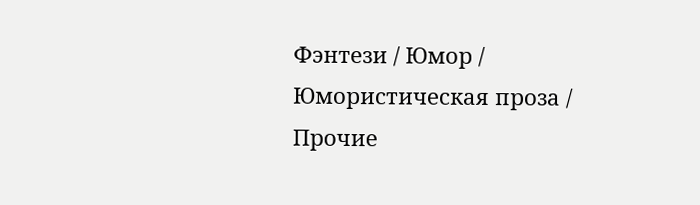Фэнтези / Юмор / Юмористическая проза / Прочие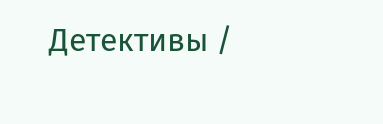Детективы /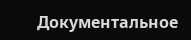Документальное